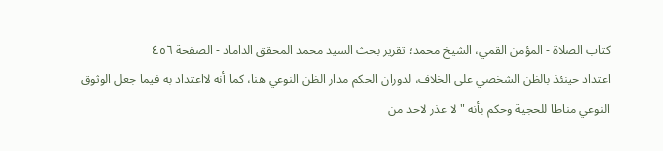كتاب الصلاة - المؤمن القمي، الشيخ محمد؛ تقرير بحث السيد محمد المحقق الداماد - الصفحة ٤٥٦
اعتداد حينئذ بالظن الشخصي على الخلاف، لدوران الحكم مدار الظن النوعي هنا، كما أنه لااعتداد به فيما جعل الوثوق النوعي مناطا للحجية وحكم بأنه " لا عذر لاحد من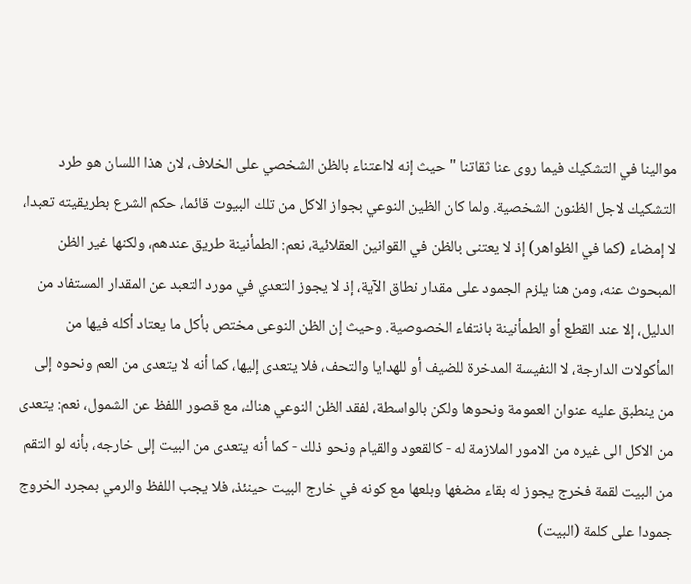موالينا في التشكيك فيما روى عنا ثقاتنا " حيث إنه لااعتناء بالظن الشخصي على الخلاف، لان هذا اللسان هو طرد التشكيك لاجل الظنون الشخصية. ولما كان الظين النوعي بجواز الاكل من تلك البيوت قائما، حكم الشرع بطريقيته تعبدا، لا إمضاء (كما في الظواهر) إذ لا يعتنى بالظن في القوانين العقلائية، نعم: الطمأنينة طريق عندهم، ولكنها غير الظن المبحوث عنه، ومن هنا يلزم الجمود على مقدار نطاق الآية، إذ لا يجوز التعدي في مورد التعبد عن المقدار المستفاد من الدليل، إلا عند القطع أو الطمأنينة بانتفاء الخصوصية. وحيث إن الظن النوعى مختص بأكل ما يعتاد أكله فيها من المأكولات الدارجة، لا النفيسة المدخرة للضيف أو للهدايا والتحف، فلا يتعدى إليها، كما أنه لا يتعدى من العم ونحوه إلى من ينطبق عليه عنوان العمومة ونحوها ولكن بالواسطة، لفقد الظن النوعي هناك، مع قصور اللفظ عن الشمول، نعم: يتعدى من الاكل الى غيره من الامور الملازمة له - كالقعود والقيام ونحو ذلك - كما أنه يتعدى من البيت إلى خارجه، بأنه لو التقم من البيت لقمة فخرج يجوز له بقاء مضغها وبلعها مع كونه في خارج البيت حينئذ، فلا يجب اللفظ والرمي بمجرد الخروج جمودا على كلمة (البيت)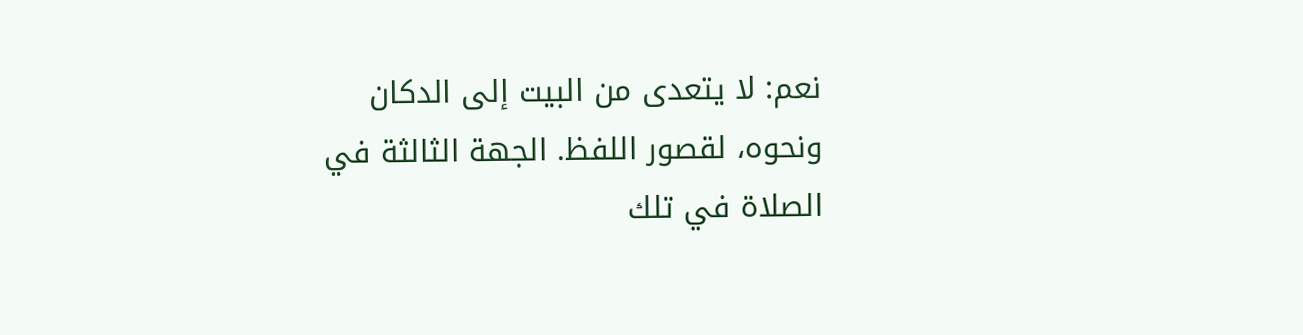نعم: لا يتعدى من البيت إلى الدكان ونحوه، لقصور اللفظ. الجهة الثالثة في الصلاة في تلك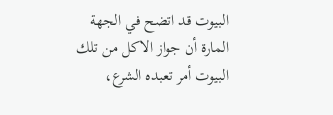البيوت قد اتضح في الجهة المارة أن جواز الاكل من تلك البيوت أمر تعبده الشرع،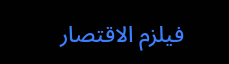فيلزم الاقتصار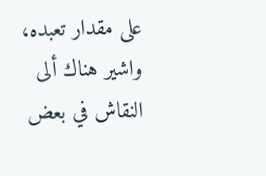على مقدار تعبده، واشير هناك ألى النقاش في بعض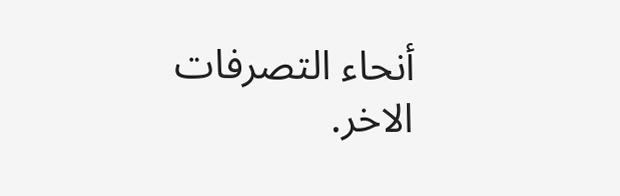أنحاء التصرفات الاخر.